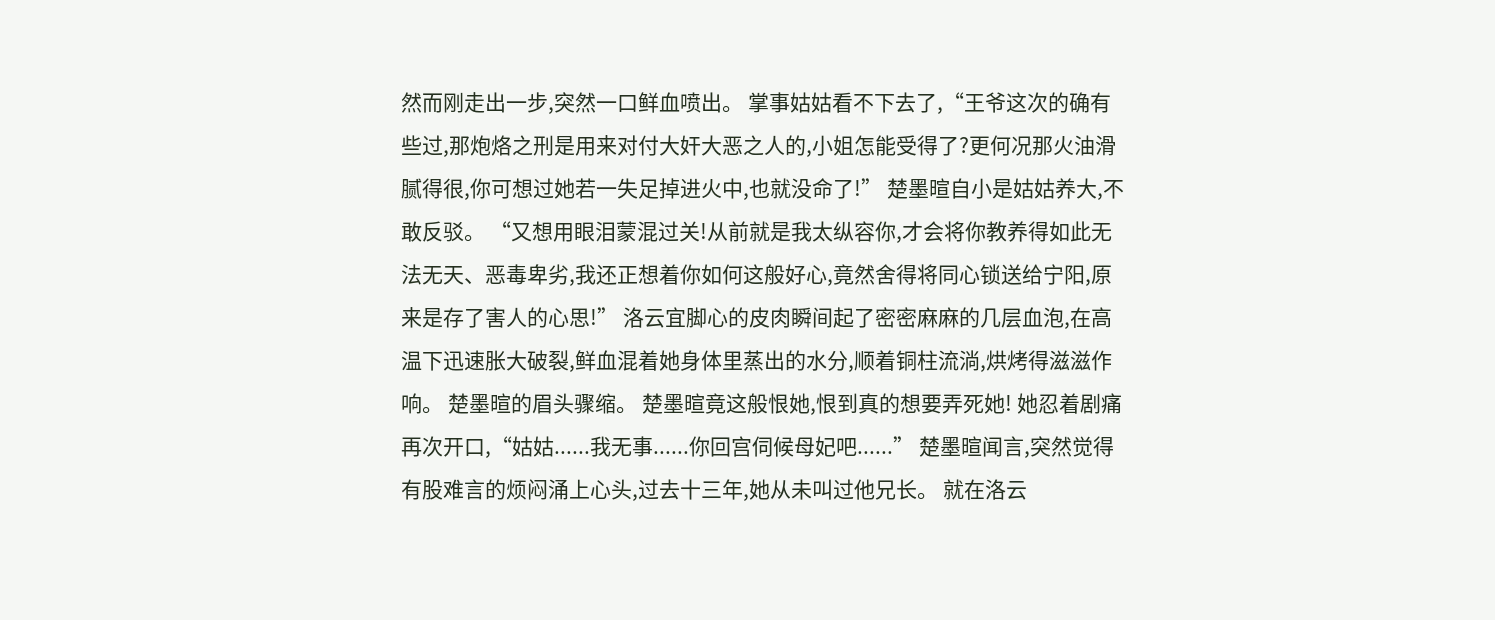然而刚走出一步,突然一口鲜血喷出。 掌事姑姑看不下去了,“王爷这次的确有些过,那炮烙之刑是用来对付大奸大恶之人的,小姐怎能受得了?更何况那火油滑腻得很,你可想过她若一失足掉进火中,也就没命了!” 楚墨暄自小是姑姑养大,不敢反驳。 “又想用眼泪蒙混过关!从前就是我太纵容你,才会将你教养得如此无法无天、恶毒卑劣,我还正想着你如何这般好心,竟然舍得将同心锁送给宁阳,原来是存了害人的心思!” 洛云宜脚心的皮肉瞬间起了密密麻麻的几层血泡,在高温下迅速胀大破裂,鲜血混着她身体里蒸出的水分,顺着铜柱流淌,烘烤得滋滋作响。 楚墨暄的眉头骤缩。 楚墨暄竟这般恨她,恨到真的想要弄死她! 她忍着剧痛再次开口,“姑姑......我无事......你回宫伺候母妃吧......” 楚墨暄闻言,突然觉得有股难言的烦闷涌上心头,过去十三年,她从未叫过他兄长。 就在洛云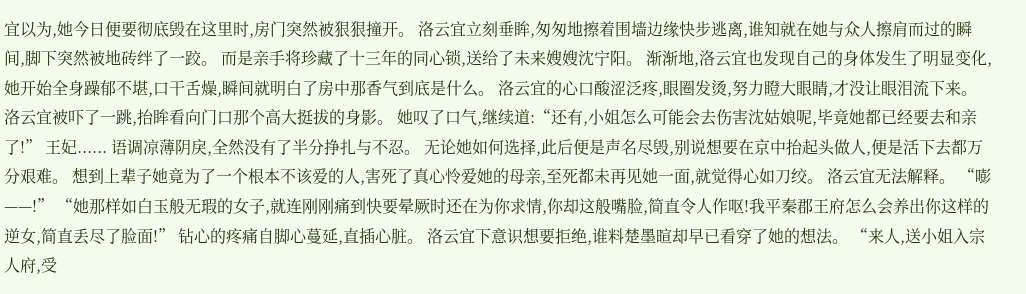宜以为,她今日便要彻底毁在这里时,房门突然被狠狠撞开。 洛云宜立刻垂眸,匆匆地擦着围墙边缘快步逃离,谁知就在她与众人擦肩而过的瞬间,脚下突然被地砖绊了一跤。 而是亲手将珍藏了十三年的同心锁,送给了未来嫂嫂沈宁阳。 渐渐地,洛云宜也发现自己的身体发生了明显变化,她开始全身躁郁不堪,口干舌燥,瞬间就明白了房中那香气到底是什么。 洛云宜的心口酸涩泛疼,眼圈发烫,努力瞪大眼睛,才没让眼泪流下来。 洛云宜被吓了一跳,抬眸看向门口那个高大挺拔的身影。 她叹了口气,继续道:“还有,小姐怎么可能会去伤害沈姑娘呢,毕竟她都已经要去和亲了!” 王妃...... 语调凉薄阴戾,全然没有了半分挣扎与不忍。 无论她如何选择,此后便是声名尽毁,别说想要在京中抬起头做人,便是活下去都万分艰难。 想到上辈子她竟为了一个根本不该爱的人,害死了真心怜爱她的母亲,至死都未再见她一面,就觉得心如刀绞。 洛云宜无法解释。 “嘭——!” “她那样如白玉般无瑕的女子,就连刚刚痛到快要晕厥时还在为你求情,你却这般嘴脸,简直令人作呕!我平秦郡王府怎么会养出你这样的逆女,简直丢尽了脸面!” 钻心的疼痛自脚心蔓延,直插心脏。 洛云宜下意识想要拒绝,谁料楚墨暄却早已看穿了她的想法。 “来人,送小姐入宗人府,受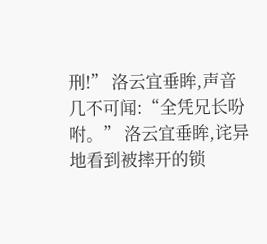刑!” 洛云宜垂眸,声音几不可闻:“全凭兄长吩咐。” 洛云宜垂眸,诧异地看到被摔开的锁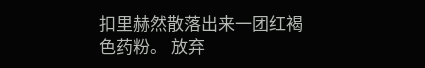扣里赫然散落出来一团红褐色药粉。 放弃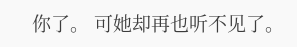你了。 可她却再也听不见了。